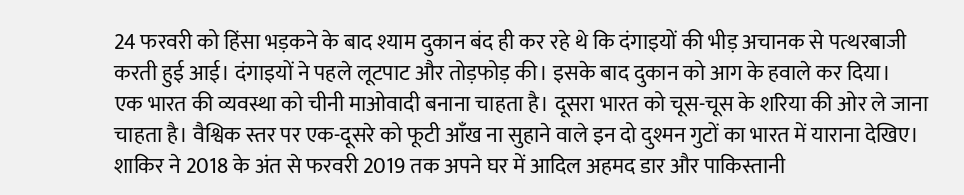24 फरवरी को हिंसा भड़कने के बाद श्याम दुकान बंद ही कर रहे थे कि दंगाइयों की भीड़ अचानक से पत्थरबाजी करती हुई आई। दंगाइयों ने पहले लूटपाट और तोड़फोड़ की। इसके बाद दुकान को आग के हवाले कर दिया।
एक भारत की व्यवस्था को चीनी माओवादी बनाना चाहता है। दूसरा भारत को चूस-चूस के शरिया की ओर ले जाना चाहता है। वैश्विक स्तर पर एक-दूसरे को फूटी आँख ना सुहाने वाले इन दो दुश्मन गुटों का भारत में याराना देखिए।
शाकिर ने 2018 के अंत से फरवरी 2019 तक अपने घर में आदिल अहमद डार और पाकिस्तानी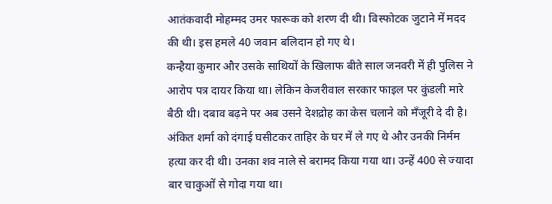आतंकवादी मोहम्मद उमर फारूक को शरण दी थी। विस्फोटक जुटाने में मदद की थी। इस हमले 40 जवान बलिदान हो गए थे।
कन्हैया कुमार और उसके साथियों के खिलाफ बीते साल जनवरी में ही पुलिस ने आरोप पत्र दायर किया था। लेकिन केजरीवाल सरकार फाइल पर कुंडली मारे बैठी थी। दबाव बढ़ने पर अब उसने देशद्रोह का केस चलाने को मॅंजूरी दे दी है।
अंकित शर्मा को दंगाई घसीटकर ताहिर के घर में ले गए थे और उनकी निर्मम हत्या कर दी थी। उनका शव नाले से बरामद किया गया था। उन्हें 400 से ज्यादा बार चाकुओं से गोदा गया था।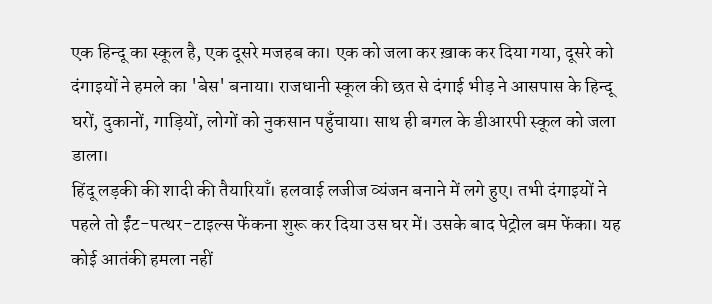एक हिन्दू का स्कूल है, एक दूसरे मजहब का। एक को जला कर ख़ाक कर दिया गया, दूसरे को दंगाइयों ने हमले का 'बेस' बनाया। राजधानी स्कूल की छत से दंगाई भीड़ ने आसपास के हिन्दू घरों, दुकानों, गाड़ियों, लोगों को नुकसान पहुँचाया। साथ ही बगल के डीआरपी स्कूल को जला डाला।
हिंदू लड़की की शादी की तैयारियाँ। हलवाई लजीज व्यंजन बनाने में लगे हुए। तभी दंगाइयों ने पहले तो ईंट-पत्थर-टाइल्स फेंकना शुरू कर दिया उस घर में। उसके बाद पेट्रोल बम फेंका। यह कोई आतंकी हमला नहीं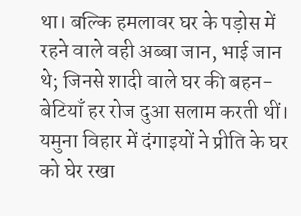था। बल्कि हमलावर घर के पड़ोस में रहने वाले वही अब्बा जान, भाई जान थे; जिनसे शादी वाले घर की बहन-बेटियाँ हर रोज दुआ सलाम करती थीं।
यमुना विहार में दंगाइयों ने प्रीति के घर को घेर रखा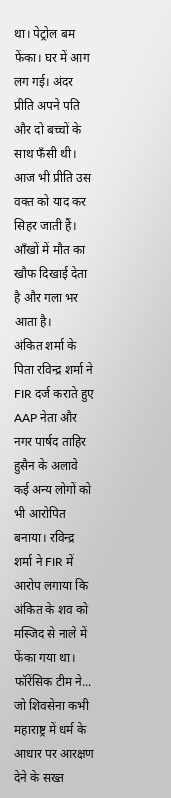था। पेट्रोल बम फेंका। घर में आग लग गई। अंदर प्रीति अपने पति और दो बच्चों के साथ फॅंसी थी। आज भी प्रीति उस वक्त को याद कर सिहर जाती हैं। आँखों में मौत का खौफ दिखाई देता है और गला भर आता है।
अंकित शर्मा के पिता रविन्द्र शर्मा ने FIR दर्ज कराते हुए AAP नेता और नगर पार्षद ताहिर हुसैन के अलावे कई अन्य लोगों को भी आरोपित बनाया। रविन्द्र शर्मा ने FIR में आरोप लगाया कि अंकित के शव को मस्जिद से नाले में फेंका गया था। फॉरेंसिक टीम ने...
जो शिवसेना कभी महाराष्ट्र में धर्म के आधार पर आरक्षण देने के सख्त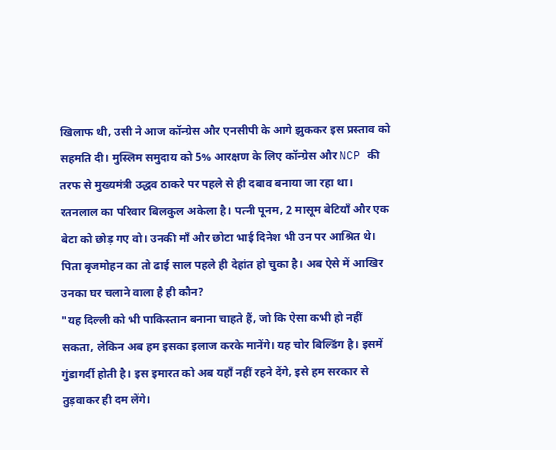खिलाफ थी, उसी ने आज कॉन्ग्रेस और एनसीपी के आगे झुककर इस प्रस्ताव को सहमति दी। मुस्लिम समुदाय को 5% आरक्षण के लिए कॉन्ग्रेस और NCP की तरफ से मुख्यमंत्री उद्धव ठाकरे पर पहले से ही दबाव बनाया जा रहा था।
रतनलाल का परिवार बिलकुल अकेला है। पत्नी पूनम, 2 मासूम बेटियाँ और एक बेटा को छोड़ गए वो। उनकी माँ और छोटा भाई दिनेश भी उन पर आश्रित थे। पिता बृजमोहन का तो ढाई साल पहले ही देहांत हो चुका है। अब ऐसे में आखिर उनका घर चलाने वाला है ही कौन?
"यह दिल्ली को भी पाकिस्तान बनाना चाहते हैं, जो कि ऐसा कभी हो नहीं सकता, लेकिन अब हम इसका इलाज करके मानेंगे। यह चोर बिल्डिंग है। इसमें गुंडागर्दी होती है। इस इमारत को अब यहाँ नहीं रहने देंगे, इसे हम सरकार से तुड़वाकर ही दम लेंगे।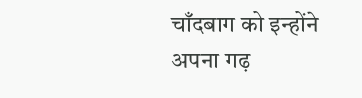चाँदबाग को इन्होंने अपना गढ़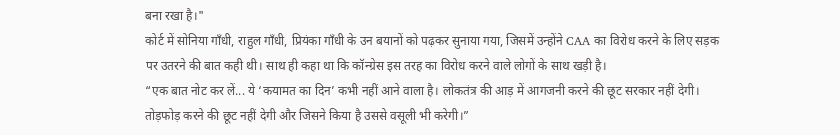बना रखा है।"
कोर्ट में सोनिया गाँधी, राहुल गाँधी, प्रियंका गाँधी के उन बयानों को पढ़कर सुनाया गया, जिसमें उन्होंने CAA का विरोध करने के लिए सड़क पर उतरने की बात कही थी। साथ ही कहा था कि कॉन्ग्रेस इस तरह का विरोध करने वाले लोगों के साथ खड़ी है।
“एक बात नोट कर लें... ये ‘कयामत का दिन’ कभी नहीं आने वाला है। लोकतंत्र की आड़ में आगजनी करने की छूट सरकार नहीं देगी। तोड़फोड़ करने की छूट नहीं देगी और जिसने किया है उससे वसूली भी करेगी।”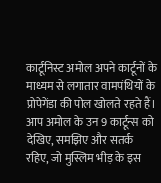कार्टूनिस्ट अमोल अपने कार्टूनों के माध्यम से लगातार वामपंथियों के प्रोपेगेंडा की पोल खोलते रहते हैं। आप अमोल के उन 9 कार्टून्स को देखिए, समझिए और सतर्क रहिए, जो मुस्लिम भीड़ के इस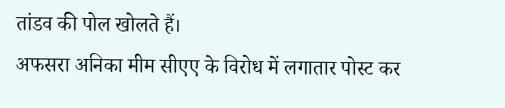तांडव की पोल खोलते हैं।
अफसरा अनिका मीम सीएए के विरोध में लगातार पोस्ट कर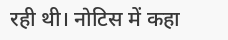रही थी। नोटिस में कहा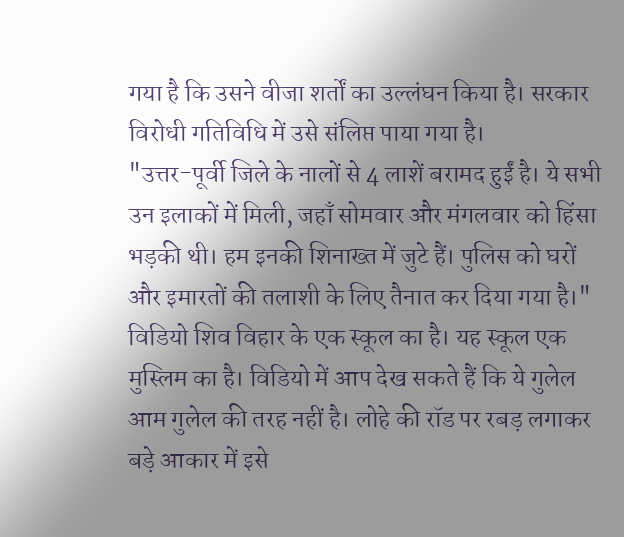गया है कि उसने वीजा शर्तों का उल्लंघन किया है। सरकार विरोधी गतिविधि में उसे संलिप्त पाया गया है।
"उत्तर-पूर्वी जिले के नालों से 4 लाशें बरामद हुईं है। ये सभी उन इलाकों में मिली, जहाँ सोमवार और मंगलवार को हिंसा भड़की थी। हम इनकी शिनाख्त में जुटे हैं। पुलिस को घरों और इमारतों की तलाशी के लिए तैनात कर दिया गया है।"
विडियो शिव विहार के एक स्कूल का है। यह स्कूल एक मुस्लिम का है। विडियो में आप देख सकते हैं कि ये गुलेल आम गुलेल की तरह नहीं है। लोहे की रॉड पर रबड़ लगाकर बड़े आकार में इसे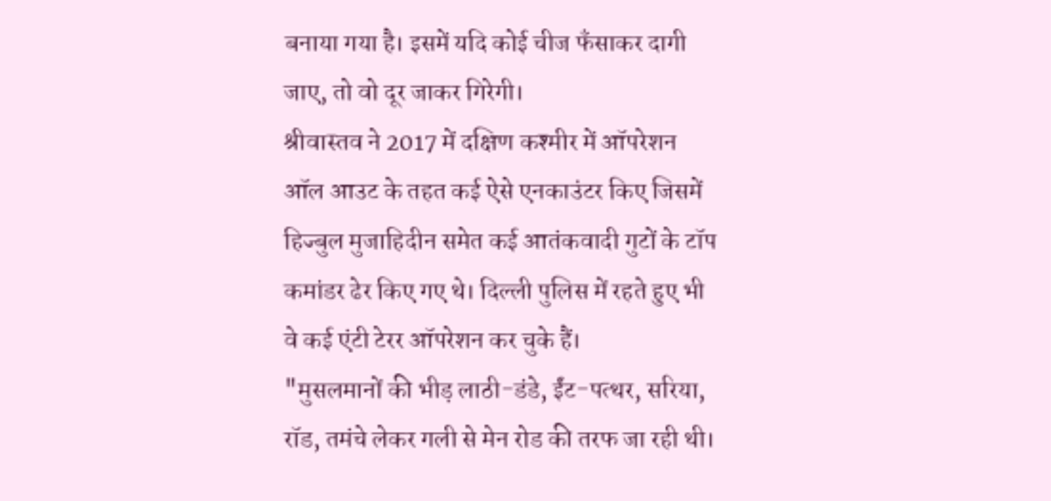बनाया गया है। इसमें यदि कोई चीज फँसाकर दागी जाए, तो वो दूर जाकर गिरेगी।
श्रीवास्तव ने 2017 में दक्षिण कश्मीर में ऑपरेशन ऑल आउट के तहत कई ऐसे एनकाउंटर किए जिसमें हिज्बुल मुजाहिदीन समेत कई आतंकवादी गुटों के टॉप कमांडर ढेर किए गए थे। दिल्ली पुलिस में रहते हुए भी वे कई एंटी टेरर ऑपरेशन कर चुके हैं।
"मुसलमानों की भीड़ लाठी-डंडे, ईंट-पत्थर, सरिया, रॉड, तमंचे लेकर गली से मेन रोड की तरफ जा रही थी।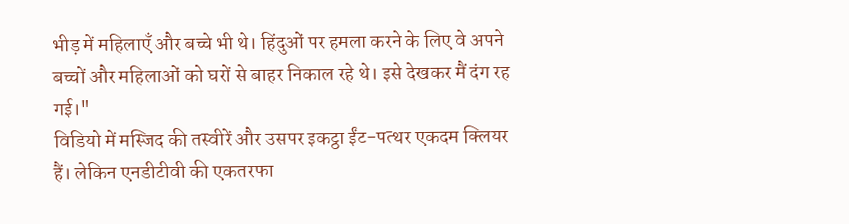भीड़ में महिलाएँ और बच्चे भी थे। हिंदुओं पर हमला करने के लिए वे अपने बच्चों और महिलाओं को घरों से बाहर निकाल रहे थे। इसे देखकर मैं दंग रह गई।"
विडियो में मस्जिद की तस्वीरें और उसपर इकट्ठा ईंट-पत्थर एकदम क्लियर हैं। लेकिन एनडीटीवी की एकतरफा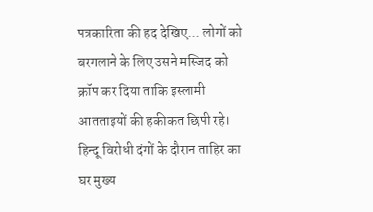पत्रकारिता की हद देखिए... लोगों को बरगलाने के लिए उसने मस्जिद को क्रॉप कर दिया ताकि इस्लामी आतताइयों की हकीकत छिपी रहे।
हिन्दू विरोधी दंगों के दौरान ताहिर का घर मुख्य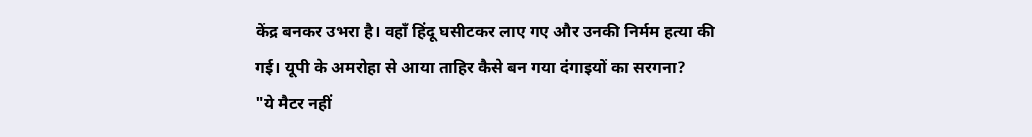केंद्र बनकर उभरा है। वहॉं हिंदू घसीटकर लाए गए और उनकी निर्मम हत्या की गई। यूपी के अमरोहा से आया ताहिर कैसे बन गया दंगाइयों का सरगना?
"ये मैटर नहीं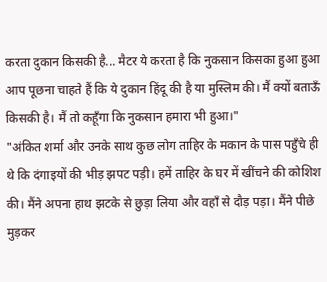करता दुकान किसकी है... मैटर ये करता है कि नुकसान किसका हुआ हुआ आप पूछना चाहते हैं कि ये दुकान हिंदू की है या मुस्लिम की। मैं क्यों बताऊँ किसकी है। मैं तो कहूँगा कि नुकसान हमारा भी हुआ।"
"अंकित शर्मा और उनके साथ कुछ लोग ताहिर के मकान के पास पहुँचे ही थे कि दंगाइयों की भीड़ झपट पड़ी। हमें ताहिर के घर में खींचने की कोशिश की। मैंने अपना हाथ झटके से छुड़ा लिया और वहाँ से दौड़ पड़ा। मैंने पीछे मुड़कर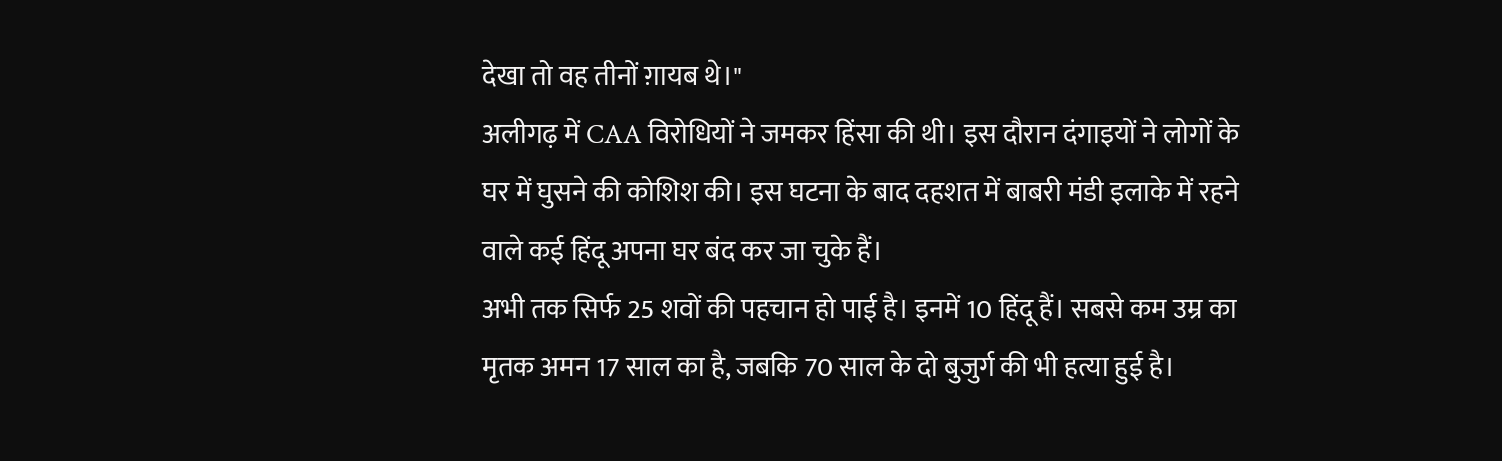देखा तो वह तीनों ग़ायब थे।"
अलीगढ़ में CAA विरोधियों ने जमकर हिंसा की थी। इस दौरान दंगाइयों ने लोगों के घर में घुसने की कोशिश की। इस घटना के बाद दहशत में बाबरी मंडी इलाके में रहने वाले कई हिंदू अपना घर बंद कर जा चुके हैं।
अभी तक सिर्फ 25 शवों की पहचान हो पाई है। इनमें 10 हिंदू हैं। सबसे कम उम्र का मृतक अमन 17 साल का है, जबकि 70 साल के दो बुजुर्ग की भी हत्या हुई है।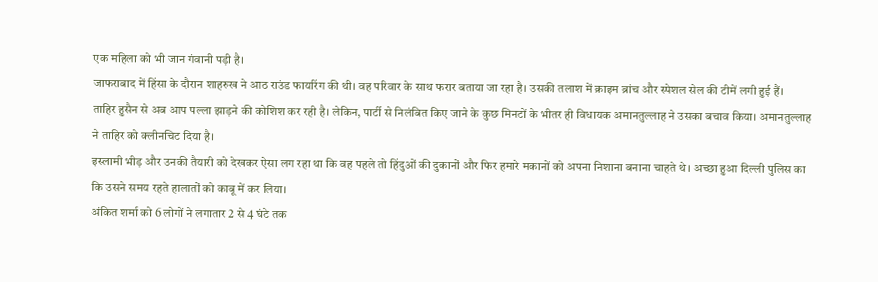एक महिला को भी जान गंवानी पड़ी है।
जाफराबाद में हिंसा के दौरान शाहरुख ने आठ राउंड फायरिंग की थी। वह परिवार के साथ फरार बताया जा रहा है। उसकी तलाश में क्राइम ब्रांच और स्पेशल सेल की टीमें लगी हुई हैं।
ताहिर हुसैन से अब आप पल्ला झाड़ने की कोशिश कर रही है। लेकिन, पार्टी से निलंबित किए जाने के कुछ मिनटों के भीतर ही विधायक अमानतुल्लाह ने उसका बचाव किया। अमानतुल्लाह ने ताहिर को क्लीनचिट दिया है।
इस्लामी भीड़ और उनकी तैयारी को देखकर ऐसा लग रहा था कि वह पहले तो हिंदुओं की दुकानों और फिर हमारे मकानों को अपना निशाना बनाना चाहते थे। अच्छा हुआ दिल्ली पुलिस का कि उसने समय रहते हालातों को काबू में कर लिया।
अंकित शर्मा को 6 लोगों ने लगातार 2 से 4 घंटे तक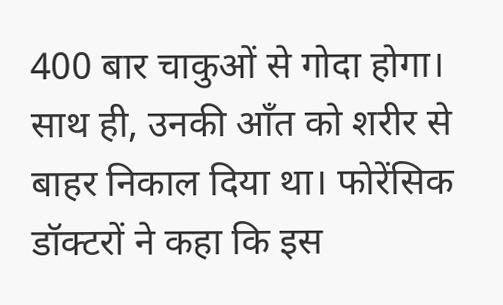400 बार चाकुओं से गोदा होगा। साथ ही, उनकी आँत को शरीर से बाहर निकाल दिया था। फोरेंसिक डॉक्टरों ने कहा कि इस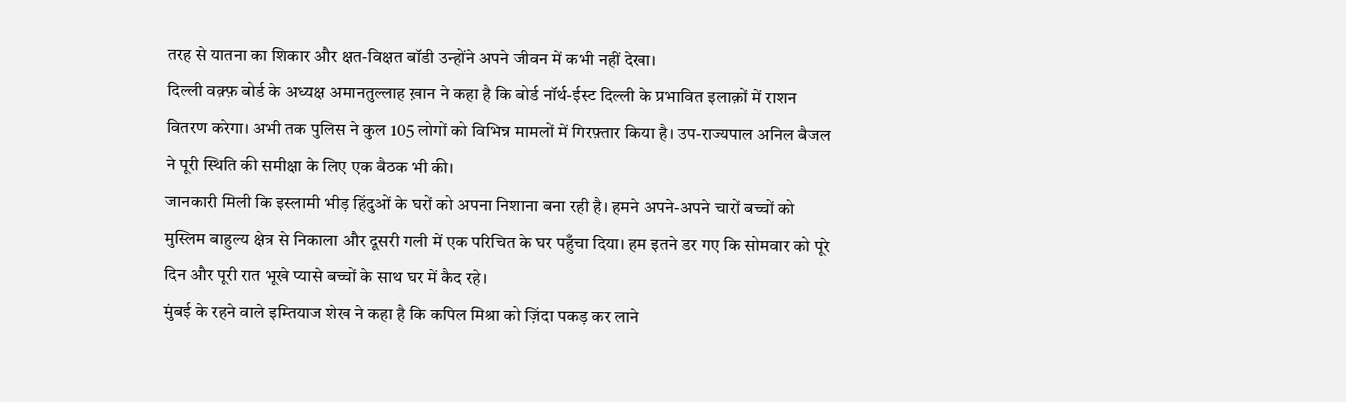तरह से यातना का शिकार और क्षत-विक्षत बॉडी उन्होंने अपने जीवन में कभी नहीं देखा।
दिल्ली वक़्फ़ बोर्ड के अध्यक्ष अमानतुल्लाह ख़ान ने कहा है कि बोर्ड नॉर्थ-ईस्ट दिल्ली के प्रभावित इलाक़ों में राशन वितरण करेगा। अभी तक पुलिस ने कुल 105 लोगों को विभिन्न मामलों में गिरफ़्तार किया है। उप-राज्यपाल अनिल बैजल ने पूरी स्थिति की समीक्षा के लिए एक बैठक भी की।
जानकारी मिली कि इस्लामी भीड़ हिंदुओं के घरों को अपना निशाना बना रही है। हमने अपने-अपने चारों बच्चों को मुस्लिम बाहुल्य क्षेत्र से निकाला और दूसरी गली में एक परिचित के घर पहुँचा दिया। हम इतने डर गए कि सोमवार को पूरे दिन और पूरी रात भूखे प्यासे बच्चों के साथ घर में कैद रहे।
मुंबई के रहने वाले इम्तियाज शेख ने कहा है कि कपिल मिश्रा को ज़िंदा पकड़ कर लाने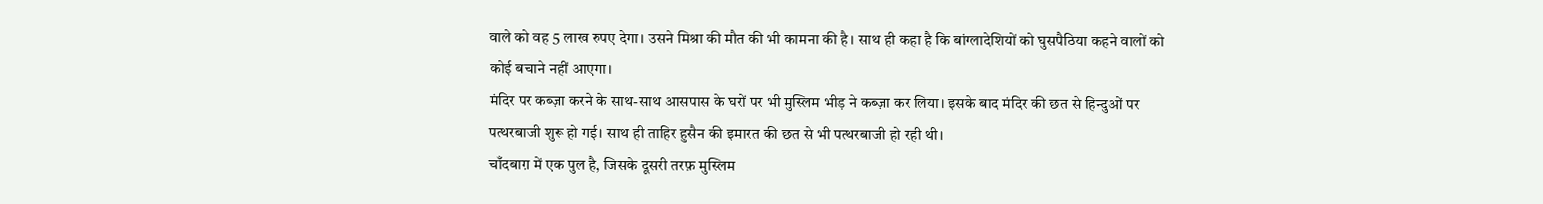वाले को वह 5 लाख रुपए देगा। उसने मिश्रा की मौत की भी कामना की है। साथ ही कहा है कि बांग्लादेशियों को घुसपैठिया कहने वालों को कोई बचाने नहीं आएगा।
मंदिर पर कब्ज़ा करने के साथ-साथ आसपास के घरों पर भी मुस्लिम भीड़ ने कब्ज़ा कर लिया। इसके बाद मंदिर की छत से हिन्दुओं पर पत्थरबाजी शुरू हो गई। साथ ही ताहिर हुसैन की इमारत की छत से भी पत्थरबाजी हो रही थी।
चाँदबाग़ में एक पुल है, जिसके दूसरी तरफ़ मुस्लिम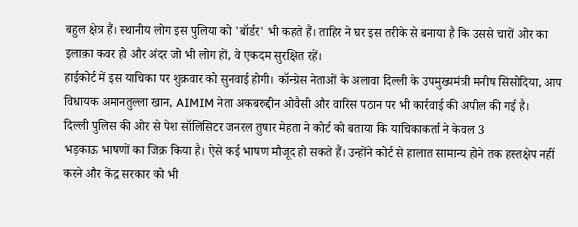बहुल क्षेत्र हैं। स्थानीय लोग इस पुलिया को 'बॉर्डर' भी कहते हैं। ताहिर ने घर इस तरीके से बनाया है कि उससे चारों ओर का इलाक़ा कवर हो और अंदर जो भी लोग हों, वे एकदम सुरक्षित रहें।
हाईकोर्ट में इस याचिका पर शुक्रवार को सुनवाई होगी। कॉन्ग्रेस नेताओं के अलावा दिल्ली के उपमुख्यमंत्री मनीष सिसोदिया, आप विधायक अमानतुल्ला खान, AIMIM नेता अकबरुद्दीन ओवैसी और वारिस पठान पर भी कार्रवाई की अपील की गई है।
दिल्ली पुलिस की ओर से पेश सॉलिसिटर जनरल तुषार मेहता ने कोर्ट को बताया कि याचिकाकर्ता ने केवल 3
भड़काऊ भाषणों का जिक्र किया है। ऐसे कई भाषण मौजूद हो सकते हैं। उन्होंने कोर्ट से हालात सामान्य होने तक हस्तक्षेप नहीं करने और केंद्र सरकार को भी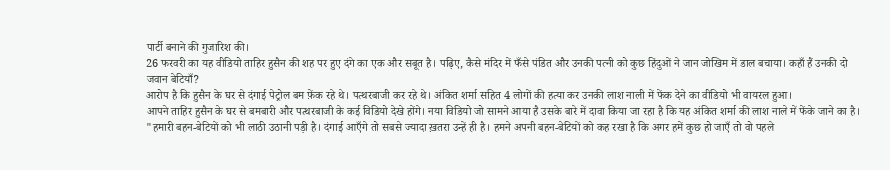पार्टी बनाने की गुजारिश की।
26 फरवरी का यह वीडियो ताहिर हुसैन की शह पर हुए दंगे का एक और सबूत है। पढ़िए, कैसे मंदिर में फँसे पंडित और उनकी पत्नी को कुछ हिंदुओं ने जान जोखिम में डाल बचाया। कहाँ हैं उनकी दो जवान बेटियाँ?
आरोप है कि हुसैन के घर से दंगाई पेट्रोल बम फ़ेंक रहे थे। पत्थरबाजी कर रहे थे। अंकित शर्मा सहित 4 लोगों की हत्या कर उनकी लाश नाली में फेंक देने का वीडियो भी वायरल हुआ।
आपने ताहिर हुसैन के घर से बमबारी और पत्थरबाजी के कई विडियो देखे होंगे। नया विडियो जो सामने आया है उसके बारे में दावा किया जा रहा है कि यह अंकित शर्मा की लाश नाले में फेंके जाने का है।
"हमारी बहन-बेटियों को भी लाठी उठानी पड़ी है। दंगाई आएँगे तो सबसे ज्यादा ख़तरा उन्हें ही है। हमने अपनी बहन-बेटियों को कह रखा है कि अगर हमें कुछ हो जाएँ तो वो पहले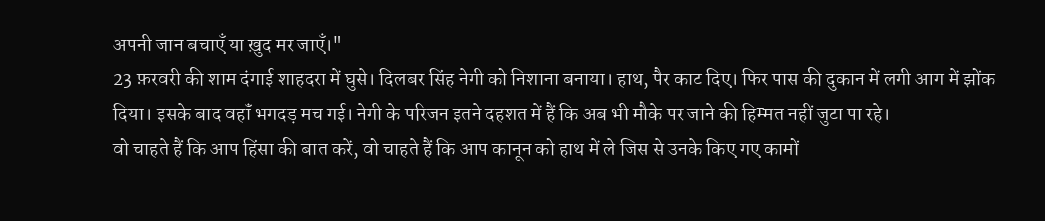अपनी जान बचाएँ या ख़ुद मर जाएँ।"
23 फ़रवरी की शाम दंगाई शाहदरा में घुसे। दिलबर सिंह नेगी को निशाना बनाया। हाथ, पैर काट दिए। फिर पास की दुकान में लगी आग में झोंक दिया। इसके बाद वहॉं भगदड़ मच गई। नेगी के परिजन इतने दहशत में हैं कि अब भी मौके पर जाने की हिम्मत नहीं जुटा पा रहे।
वो चाहते हैं कि आप हिंसा की बात करें, वो चाहते हैं कि आप कानून को हाथ में ले जिस से उनके किए गए कामों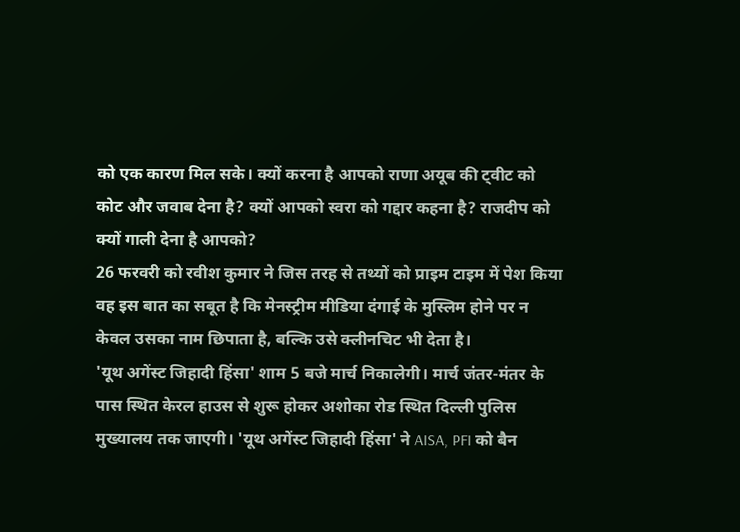को एक कारण मिल सके। क्यों करना है आपको राणा अयूब की ट्वीट को कोट और जवाब देना है? क्यों आपको स्वरा को गद्दार कहना है? राजदीप को क्यों गाली देना है आपको?
26 फरवरी को रवीश कुमार ने जिस तरह से तथ्यों को प्राइम टाइम में पेश किया वह इस बात का सबूत है कि मेनस्ट्रीम मीडिया दंगाई के मुस्लिम होने पर न केवल उसका नाम छिपाता है, बल्कि उसे क्लीनचिट भी देता है।
'यूथ अगेंस्ट जिहादी हिंसा' शाम 5 बजे मार्च निकालेगी। मार्च जंतर-मंतर के पास स्थित केरल हाउस से शुरू होकर अशोका रोड स्थित दिल्ली पुलिस मुख्यालय तक जाएगी। 'यूथ अगेंस्ट जिहादी हिंसा' ने AISA, PFI को बैन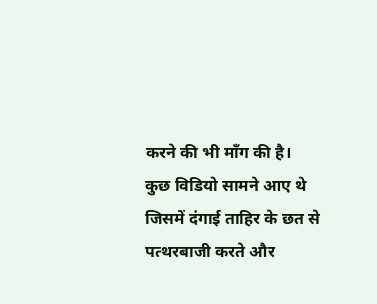करने की भी माँग की है।
कुछ विडियो सामने आए थे जिसमें दंगाई ताहिर के छत से पत्थरबाजी करते और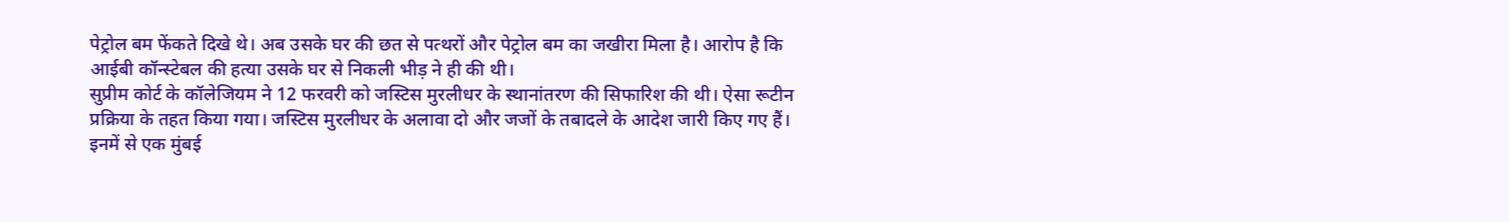पेट्रोल बम फेंकते दिखे थे। अब उसके घर की छत से पत्थरों और पेट्रोल बम का जखीरा मिला है। आरोप है कि आईबी कॉन्स्टेबल की हत्या उसके घर से निकली भीड़ ने ही की थी।
सुप्रीम कोर्ट के कॉलेजियम ने 12 फरवरी को जस्टिस मुरलीधर के स्थानांतरण की सिफारिश की थी। ऐसा रूटीन प्रक्रिया के तहत किया गया। जस्टिस मुरलीधर के अलावा दो और जजों के तबादले के आदेश जारी किए गए हैं। इनमें से एक मुंबई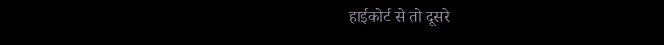हाईकोर्ट से तो दूसरे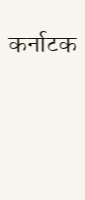कर्नाटक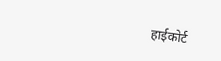हाईकोर्ट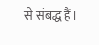से संबद्ध हैं।